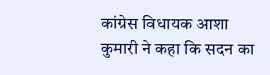कांग्रेस विधायक आशा कुमारी ने कहा कि सदन का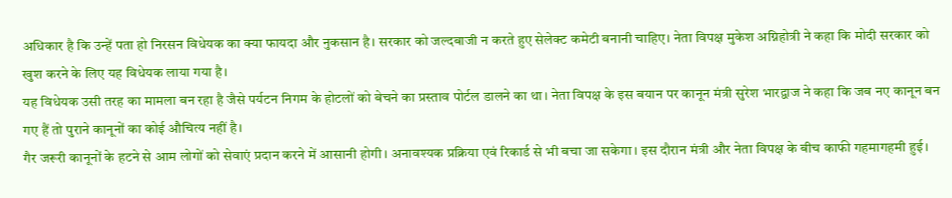अधिकार है कि उन्हें पता हो निरसन विधेयक का क्या फायदा और नुकसान है। सरकार को जल्दबाजी न करते हुए सेलेक्ट कमेटी बनानी चाहिए। नेता विपक्ष मुकेश अग्निहोत्री ने कहा कि मोदी सरकार को खुश करने के लिए यह विधेयक लाया गया है।
यह विधेयक उसी तरह का मामला बन रहा है जैसे पर्यटन निगम के होटलों को बेचने का प्रस्ताव पोर्टल डालने का था। नेता विपक्ष के इस बयान पर कानून मंत्री सुरेश भारद्वाज ने कहा कि जब नए कानून बन गए हैं तो पुराने कानूनों का कोई औचित्य नहीं है।
गैर जरूरी कानूनों के हटने से आम लोगों को सेवाएं प्रदान करने में आसानी होगी। अनावश्यक प्रक्रिया एवं रिकार्ड से भी बचा जा सकेगा। इस दौरान मंत्री और नेता विपक्ष के बीच काफी गहमागहमी हुई।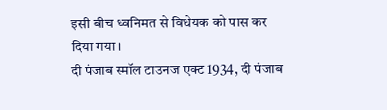इसी बीच ध्वनिमत से विधेयक को पास कर दिया गया।
दी पंजाब स्मॉल टाउनज एक्ट 1934, दी पंजाब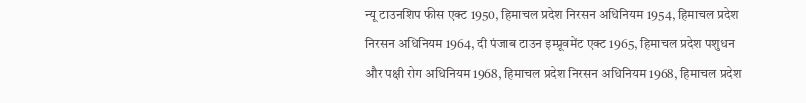न्यू टाउनशिप फीस एक्ट 1950, हिमाचल प्रदेश निरसन अधिनियम 1954, हिमाचल प्रदेश निरसन अधिनियम 1964, दी पंजाब टाउन इम्प्रूवमेंट एक्ट 1965, हिमाचल प्रदेश पशुधन और पक्षी रोग अधिनियम 1968, हिमाचल प्रदेश निरसन अधिनियम 1968, हिमाचल प्रदेश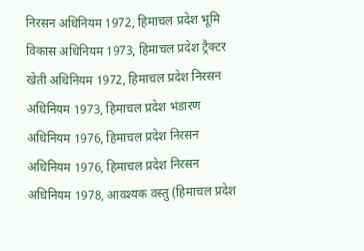निरसन अधिनियम 1972, हिमाचल प्रदेश भूमि विकास अधिनियम 1973, हिमाचल प्रदेश ट्रैक्टर खेती अधिनियम 1972, हिमाचल प्रदेश निरसन अधिनियम 1973, हिमाचल प्रदेश भंडारण अधिनियम 1976, हिमाचल प्रदेश निरसन अधिनियम 1976, हिमाचल प्रदेश निरसन अधिनियम 1978, आवश्यक वस्तु (हिमाचल प्रदेश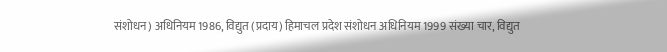संशोधन) अधिनियम 1986, विद्युत (प्रदाय) हिमाचल प्रदेश संशोधन अधिनियम 1999 संख्या चार, विद्युत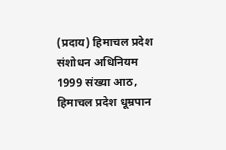(प्रदाय) हिमाचल प्रदेश संशोधन अधिनियम 1999 संख्या आठ, हिमाचल प्रदेश धूम्रपान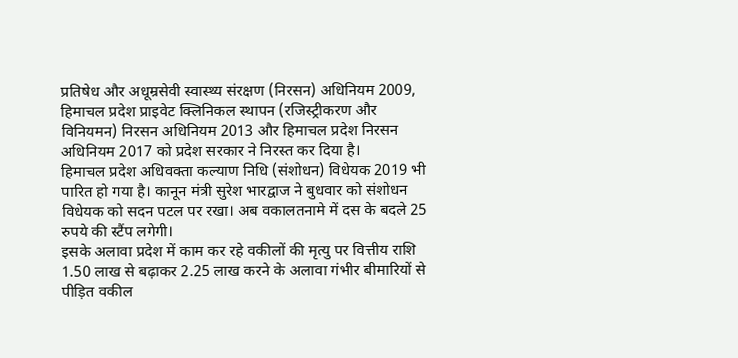प्रतिषेध और अधूम्रसेवी स्वास्थ्य संरक्षण (निरसन) अधिनियम 2009, हिमाचल प्रदेश प्राइवेट क्लिनिकल स्थापन (रजिस्ट्रीकरण और विनियमन) निरसन अधिनियम 2013 और हिमाचल प्रदेश निरसन अधिनियम 2017 को प्रदेश सरकार ने निरस्त कर दिया है।
हिमाचल प्रदेश अधिवक्ता कल्याण निधि (संशोधन) विधेयक 2019 भी पारित हो गया है। कानून मंत्री सुरेश भारद्वाज ने बुधवार को संशोधन विधेयक को सदन पटल पर रखा। अब वकालतनामे में दस के बदले 25 रुपये की स्टैंप लगेगी।
इसके अलावा प्रदेश में काम कर रहे वकीलों की मृत्यु पर वित्तीय राशि 1.50 लाख से बढ़ाकर 2.25 लाख करने के अलावा गंभीर बीमारियों से पीड़ित वकील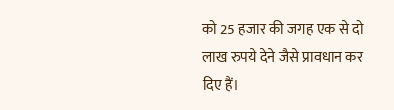को 25 हजार की जगह एक से दो लाख रुपये देने जैसे प्रावधान कर दिए हैं।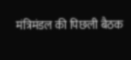मंत्रिमंडल की पिछली बैठक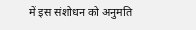में इस संशोधन को अनुमति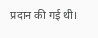प्रदान की गई थी।